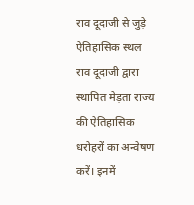राव दूदाजी से जुड़े ऐतिहासिक स्थल
राव दूदाजी द्वारा स्थापित मेड़ता राज्य की ऐतिहासिक धरोहरों का अन्वेषण करें। इनमें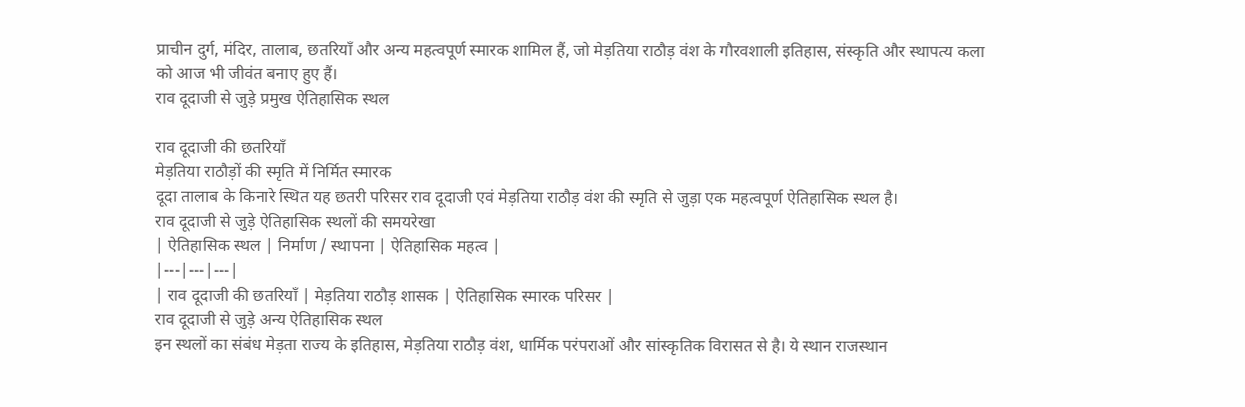प्राचीन दुर्ग, मंदिर, तालाब, छतरियाँ और अन्य महत्वपूर्ण स्मारक शामिल हैं, जो मेड़तिया राठौड़ वंश के गौरवशाली इतिहास, संस्कृति और स्थापत्य कला को आज भी जीवंत बनाए हुए हैं।
राव दूदाजी से जुड़े प्रमुख ऐतिहासिक स्थल

राव दूदाजी की छतरियाँ
मेड़तिया राठौड़ों की स्मृति में निर्मित स्मारक
दूदा तालाब के किनारे स्थित यह छतरी परिसर राव दूदाजी एवं मेड़तिया राठौड़ वंश की स्मृति से जुड़ा एक महत्वपूर्ण ऐतिहासिक स्थल है।
राव दूदाजी से जुड़े ऐतिहासिक स्थलों की समयरेखा
| ऐतिहासिक स्थल | निर्माण / स्थापना | ऐतिहासिक महत्व |
|---|---|---|
| राव दूदाजी की छतरियाँ | मेड़तिया राठौड़ शासक | ऐतिहासिक स्मारक परिसर |
राव दूदाजी से जुड़े अन्य ऐतिहासिक स्थल
इन स्थलों का संबंध मेड़ता राज्य के इतिहास, मेड़तिया राठौड़ वंश, धार्मिक परंपराओं और सांस्कृतिक विरासत से है। ये स्थान राजस्थान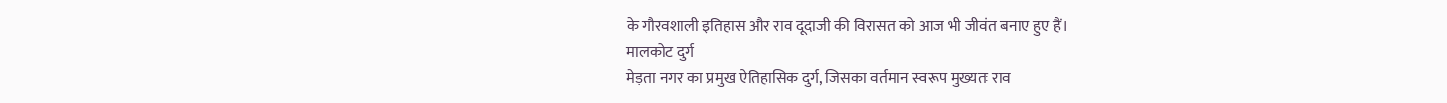के गौरवशाली इतिहास और राव दूदाजी की विरासत को आज भी जीवंत बनाए हुए हैं।
मालकोट दुर्ग
मेड़ता नगर का प्रमुख ऐतिहासिक दुर्ग, जिसका वर्तमान स्वरूप मुख्यतः राव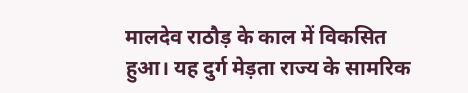मालदेव राठौड़ के काल में विकसित हुआ। यह दुर्ग मेड़ता राज्य के सामरिक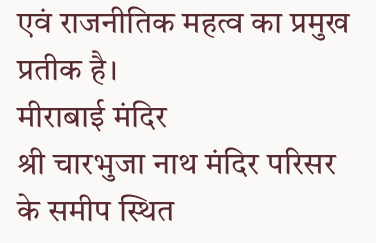एवं राजनीतिक महत्व का प्रमुख प्रतीक है।
मीराबाई मंदिर
श्री चारभुजा नाथ मंदिर परिसर के समीप स्थित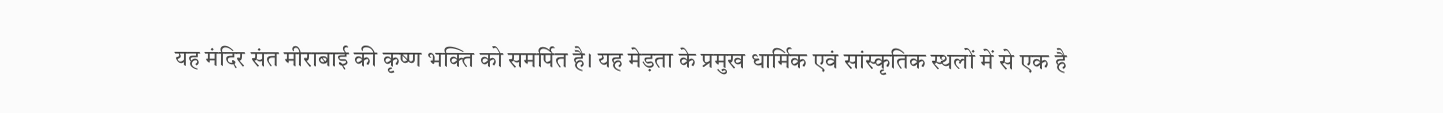यह मंदिर संत मीराबाई की कृष्ण भक्ति को समर्पित है। यह मेड़ता के प्रमुख धार्मिक एवं सांस्कृतिक स्थलों में से एक है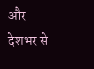और देशभर से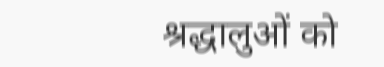श्रद्धालुओं को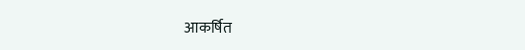आकर्षित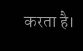करता है।